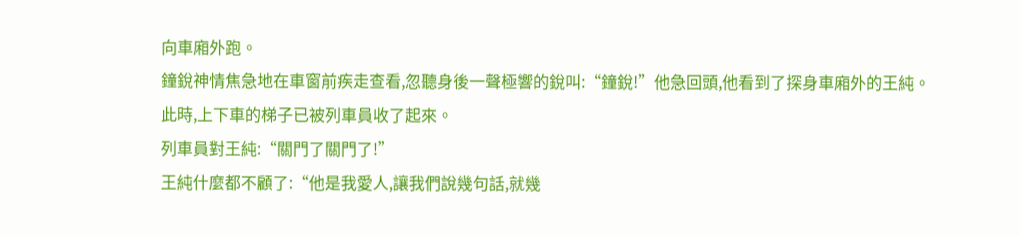向車廂外跑。
鐘銳神情焦急地在車窗前疾走查看,忽聽身後一聲極響的銳叫:“鐘銳!”他急回頭,他看到了探身車廂外的王純。
此時,上下車的梯子已被列車員收了起來。
列車員對王純:“關門了關門了!”
王純什麼都不顧了:“他是我愛人,讓我們說幾句話,就幾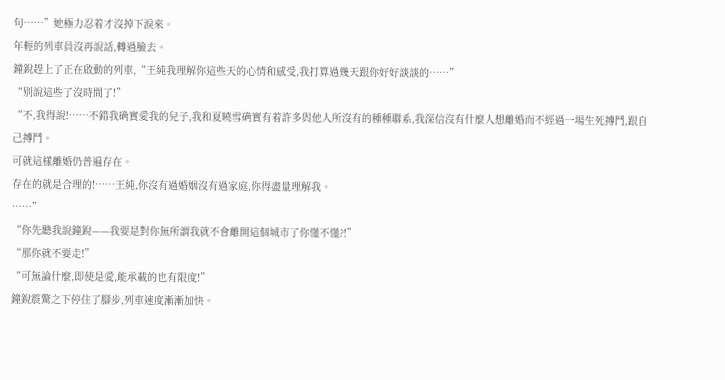句……”她極力忍着才沒掉下淚來。
年輕的列車員沒再說話,轉過臉去。
鐘銳趕上了正在啟動的列車,“王純我理解你這些天的心情和感受,我打算過幾天跟你好好談談的……”
“别說這些了沒時間了!”
“不,我得說!……不錯我确實愛我的兒子,我和夏曉雪确實有着許多與他人所沒有的種種聯系,我深信沒有什麼人想離婚而不經過一場生死搏鬥,跟自己搏鬥。
可就這樣離婚仍普遍存在。
存在的就是合理的!……王純,你沒有過婚姻沒有過家庭,你得盡量理解我。
……”
“你先聽我說鐘銳——我要是對你無所謂我就不會離開這個城市了你懂不懂?!”
“那你就不要走!”
“可無論什麼,即使是愛,能承載的也有限度!”
鐘銳震驚之下停住了腳步,列車速度漸漸加快。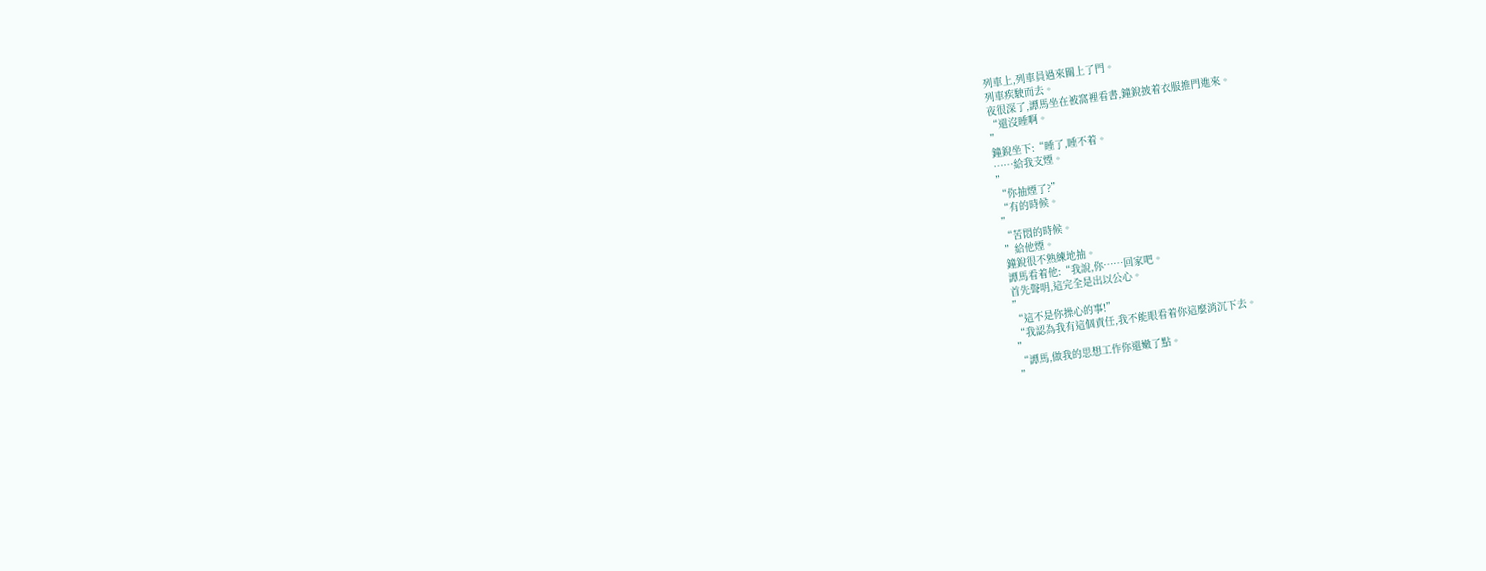列車上,列車員過來關上了門。
列車疾駛而去。
夜很深了,譚馬坐在被窩裡看書,鐘銳披着衣服推門進來。
“還沒睡啊。
”
鐘銳坐下:“睡了,睡不着。
……給我支煙。
”
“你抽煙了?”
“有的時候。
”
“苦悶的時候。
”給他煙。
鐘銳很不熟練地抽。
譚馬看着他:“我說,你……回家吧。
首先聲明,這完全是出以公心。
”
“這不是你操心的事!”
“我認為我有這個責任,我不能眼看着你這麼消沉下去。
”
“譚馬,做我的思想工作你還嫩了點。
”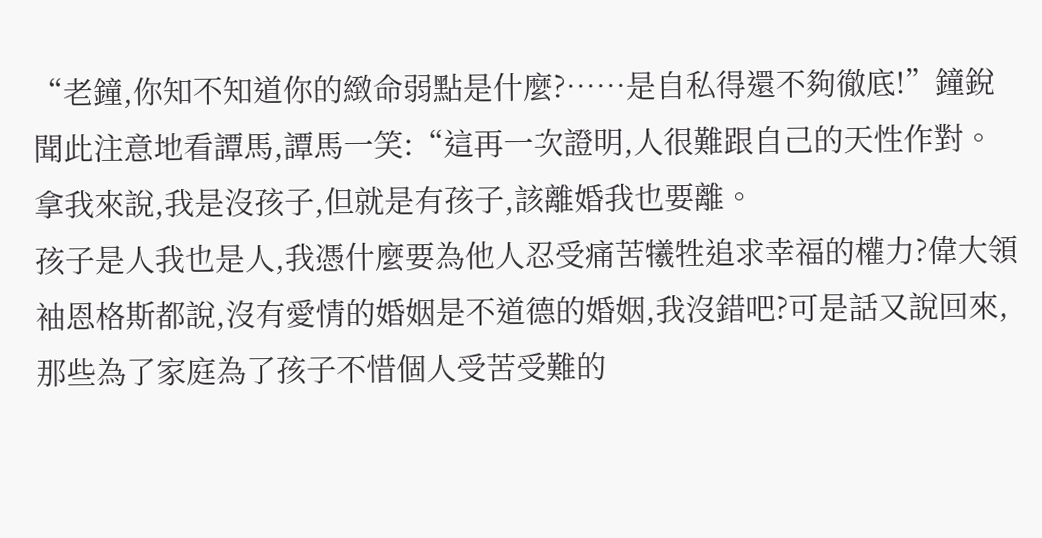“老鐘,你知不知道你的緻命弱點是什麼?……是自私得還不夠徹底!”鐘銳聞此注意地看譚馬,譚馬一笑:“這再一次證明,人很難跟自己的天性作對。
拿我來說,我是沒孩子,但就是有孩子,該離婚我也要離。
孩子是人我也是人,我憑什麼要為他人忍受痛苦犧牲追求幸福的權力?偉大領袖恩格斯都說,沒有愛情的婚姻是不道德的婚姻,我沒錯吧?可是話又說回來,那些為了家庭為了孩子不惜個人受苦受難的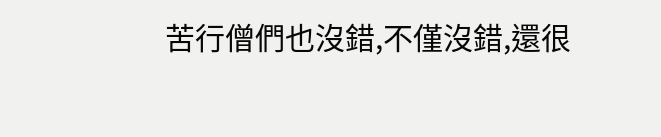苦行僧們也沒錯,不僅沒錯,還很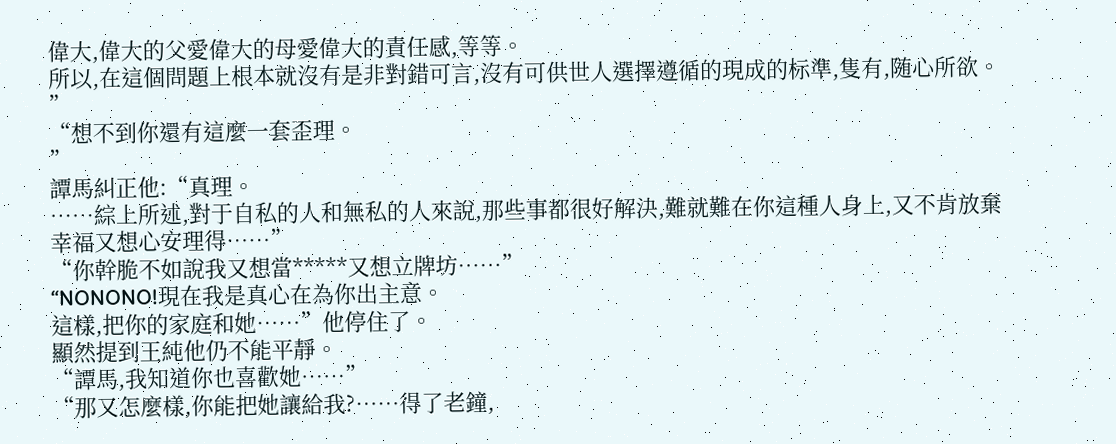偉大,偉大的父愛偉大的母愛偉大的責任感,等等。
所以,在這個問題上根本就沒有是非對錯可言,沒有可供世人選擇遵循的現成的标準,隻有,随心所欲。
”
“想不到你還有這麼一套歪理。
”
譚馬糾正他:“真理。
……綜上所述,對于自私的人和無私的人來說,那些事都很好解決,難就難在你這種人身上,又不肯放棄幸福又想心安理得……”
“你幹脆不如說我又想當*****又想立牌坊……”
“NONONO!現在我是真心在為你出主意。
這樣,把你的家庭和她……”他停住了。
顯然提到王純他仍不能平靜。
“譚馬,我知道你也喜歡她……”
“那又怎麼樣,你能把她讓給我?……得了老鐘,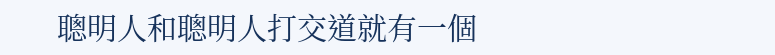聰明人和聰明人打交道就有一個